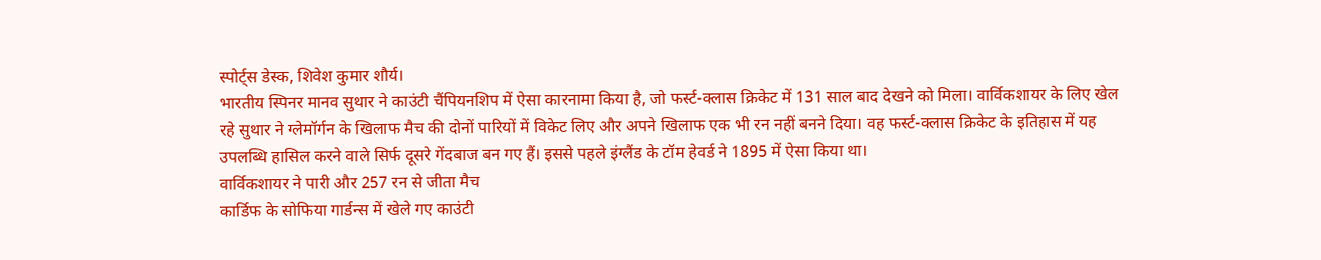स्पोर्ट्स डेस्क, शिवेश कुमार शौर्य।
भारतीय स्पिनर मानव सुथार ने काउंटी चैंपियनशिप में ऐसा कारनामा किया है, जो फर्स्ट-क्लास क्रिकेट में 131 साल बाद देखने को मिला। वार्विकशायर के लिए खेल रहे सुथार ने ग्लेमॉर्गन के खिलाफ मैच की दोनों पारियों में विकेट लिए और अपने खिलाफ एक भी रन नहीं बनने दिया। वह फर्स्ट-क्लास क्रिकेट के इतिहास में यह उपलब्धि हासिल करने वाले सिर्फ दूसरे गेंदबाज बन गए हैं। इससे पहले इंग्लैंड के टॉम हेवर्ड ने 1895 में ऐसा किया था।
वार्विकशायर ने पारी और 257 रन से जीता मैच
कार्डिफ के सोफिया गार्डन्स में खेले गए काउंटी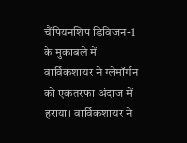चैंपियनशिप डिविजन-1 के मुकाबले में वार्विकशायर ने ग्लेमॉर्गन को एकतरफा अंदाज में हराया। वार्विकशायर ने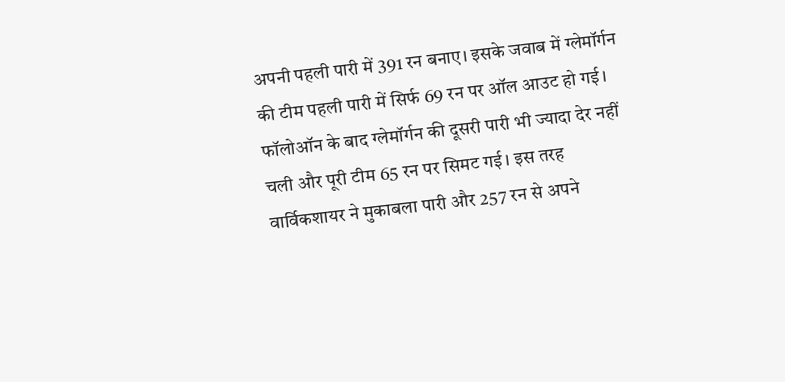अपनी पहली पारी में 391 रन बनाए। इसके जवाब में ग्लेमॉर्गन की टीम पहली पारी में सिर्फ 69 रन पर ऑल आउट हो गई। फॉलोऑन के बाद ग्लेमॉर्गन की दूसरी पारी भी ज्यादा देर नहीं चली और पूरी टीम 65 रन पर सिमट गई। इस तरह वार्विकशायर ने मुकाबला पारी और 257 रन से अपने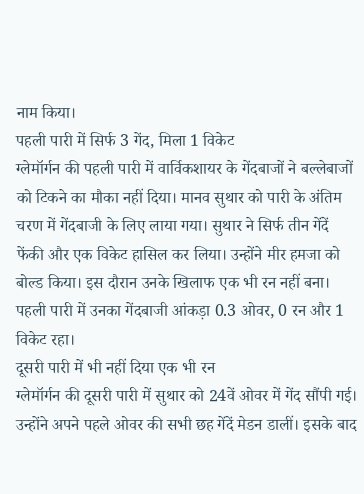नाम किया।
पहली पारी में सिर्फ 3 गेंद, मिला 1 विकेट
ग्लेमॉर्गन की पहली पारी में वार्विकशायर के गेंदबाजों ने बल्लेबाजों को टिकने का मौका नहीं दिया। मानव सुथार को पारी के अंतिम चरण में गेंदबाजी के लिए लाया गया। सुथार ने सिर्फ तीन गेंदें फेंकी और एक विकेट हासिल कर लिया। उन्होंने मीर हमजा को बोल्ड किया। इस दौरान उनके खिलाफ एक भी रन नहीं बना। पहली पारी में उनका गेंदबाजी आंकड़ा 0.3 ओवर, 0 रन और 1 विकेट रहा।
दूसरी पारी में भी नहीं दिया एक भी रन
ग्लेमॉर्गन की दूसरी पारी में सुथार को 24वें ओवर में गेंद सौंपी गई। उन्होंने अपने पहले ओवर की सभी छह गेंदें मेडन डालीं। इसके बाद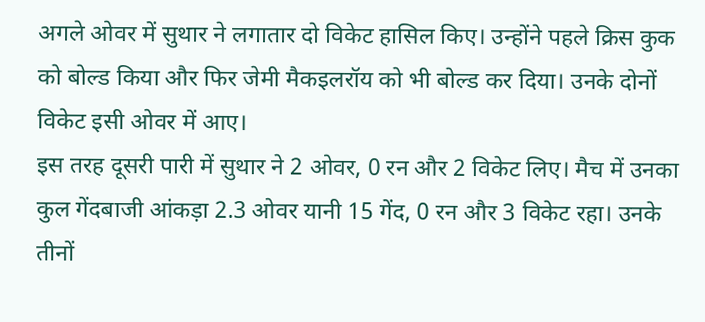अगले ओवर में सुथार ने लगातार दो विकेट हासिल किए। उन्होंने पहले क्रिस कुक को बोल्ड किया और फिर जेमी मैकइलरॉय को भी बोल्ड कर दिया। उनके दोनों विकेट इसी ओवर में आए।
इस तरह दूसरी पारी में सुथार ने 2 ओवर, 0 रन और 2 विकेट लिए। मैच में उनका कुल गेंदबाजी आंकड़ा 2.3 ओवर यानी 15 गेंद, 0 रन और 3 विकेट रहा। उनके तीनों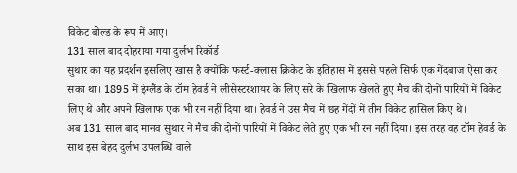विकेट बोल्ड के रूप में आए।
131 साल बाद दोहराया गया दुर्लभ रिकॉर्ड
सुथार का यह प्रदर्शन इसलिए खास है क्योंकि फर्स्ट-क्लास क्रिकेट के इतिहास में इससे पहले सिर्फ एक गेंदबाज ऐसा कर सका था। 1895 में इंग्लैंड के टॉम हेवर्ड ने लीसेस्टरशायर के लिए सरे के खिलाफ खेलते हुए मैच की दोनों पारियों में विकेट लिए थे और अपने खिलाफ एक भी रन नहीं दिया था। हेवर्ड ने उस मैच में छह गेंदों में तीन विकेट हासिल किए थे।
अब 131 साल बाद मानव सुथार ने मैच की दोनों पारियों में विकेट लेते हुए एक भी रन नहीं दिया। इस तरह वह टॉम हेवर्ड के साथ इस बेहद दुर्लभ उपलब्धि वाले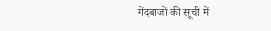गेंदबाजों की सूची में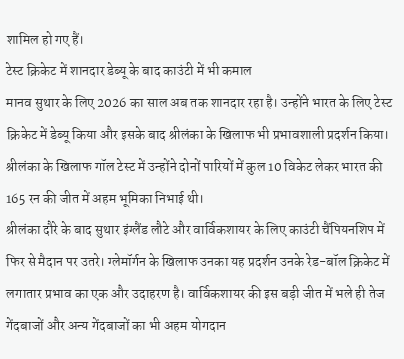शामिल हो गए हैं।
टेस्ट क्रिकेट में शानदार डेब्यू के बाद काउंटी में भी कमाल
मानव सुथार के लिए 2026 का साल अब तक शानदार रहा है। उन्होंने भारत के लिए टेस्ट क्रिकेट में डेब्यू किया और इसके बाद श्रीलंका के खिलाफ भी प्रभावशाली प्रदर्शन किया। श्रीलंका के खिलाफ गॉल टेस्ट में उन्होंने दोनों पारियों में कुल 10 विकेट लेकर भारत की 165 रन की जीत में अहम भूमिका निभाई थी।
श्रीलंका दौरे के बाद सुथार इंग्लैंड लौटे और वार्विकशायर के लिए काउंटी चैंपियनशिप में फिर से मैदान पर उतरे। ग्लेमॉर्गन के खिलाफ उनका यह प्रदर्शन उनके रेड-बॉल क्रिकेट में लगातार प्रभाव का एक और उदाहरण है। वार्विकशायर की इस बड़ी जीत में भले ही तेज गेंदबाजों और अन्य गेंदबाजों का भी अहम योगदान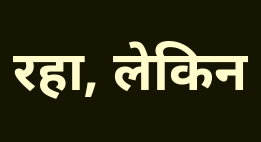रहा, लेकिन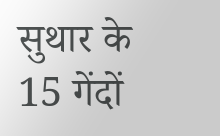सुथार के 15 गेंदों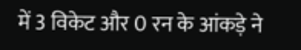में 3 विकेट और 0 रन के आंकड़े ने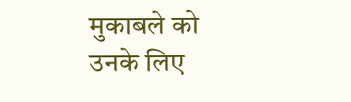मुकाबले को उनके लिए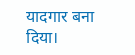यादगार बना दिया।